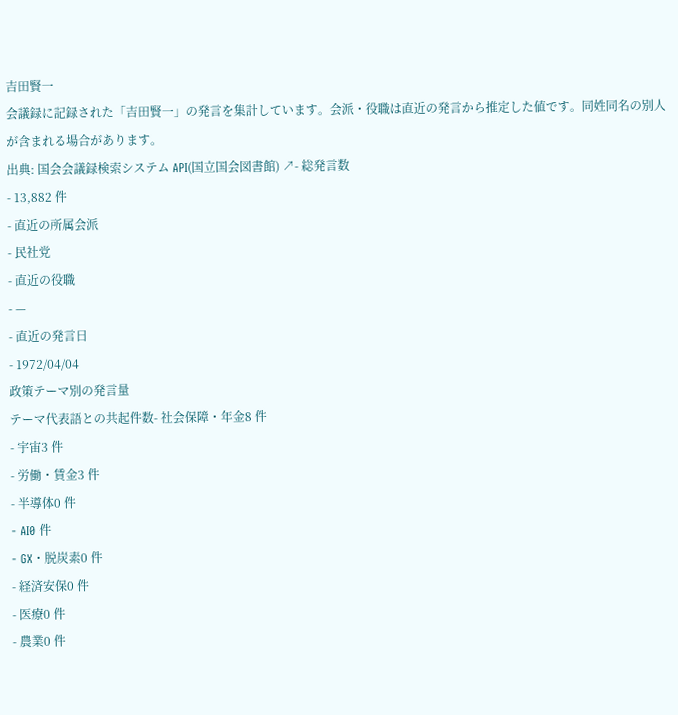吉田賢一
会議録に記録された「吉田賢一」の発言を集計しています。会派・役職は直近の発言から推定した値です。同姓同名の別人が含まれる場合があります。
出典: 国会会議録検索システム API(国立国会図書館) ↗- 総発言数
- 13,882 件
- 直近の所属会派
- 民社党
- 直近の役職
- —
- 直近の発言日
- 1972/04/04
政策テーマ別の発言量
テーマ代表語との共起件数- 社会保障・年金8 件
- 宇宙3 件
- 労働・賃金3 件
- 半導体0 件
- AI0 件
- GX・脱炭素0 件
- 経済安保0 件
- 医療0 件
- 農業0 件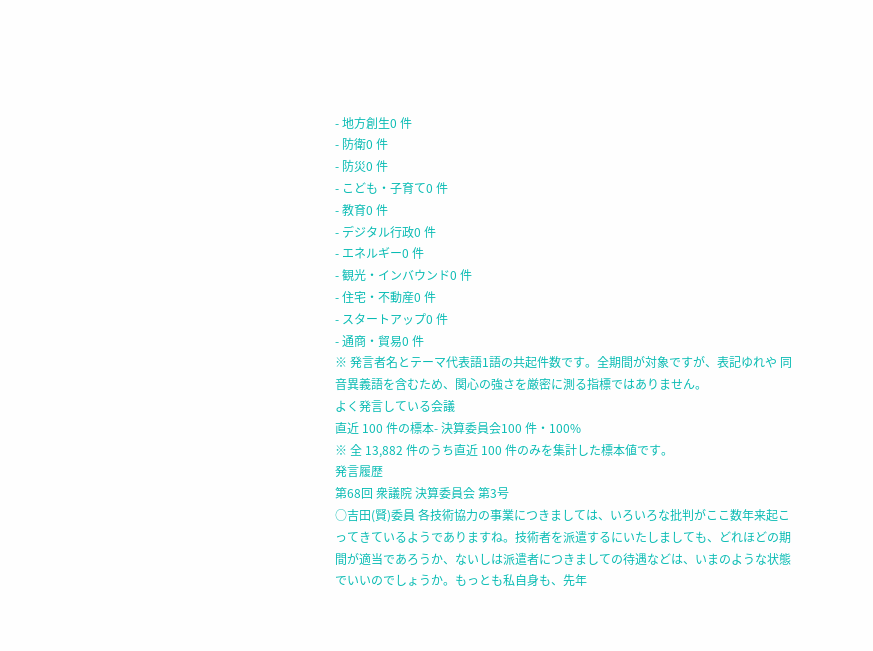- 地方創生0 件
- 防衛0 件
- 防災0 件
- こども・子育て0 件
- 教育0 件
- デジタル行政0 件
- エネルギー0 件
- 観光・インバウンド0 件
- 住宅・不動産0 件
- スタートアップ0 件
- 通商・貿易0 件
※ 発言者名とテーマ代表語1語の共起件数です。全期間が対象ですが、表記ゆれや 同音異義語を含むため、関心の強さを厳密に測る指標ではありません。
よく発言している会議
直近 100 件の標本- 決算委員会100 件・100%
※ 全 13,882 件のうち直近 100 件のみを集計した標本値です。
発言履歴
第68回 衆議院 決算委員会 第3号
○吉田(賢)委員 各技術協力の事業につきましては、いろいろな批判がここ数年来起こってきているようでありますね。技術者を派遣するにいたしましても、どれほどの期間が適当であろうか、ないしは派遣者につきましての待遇などは、いまのような状態でいいのでしょうか。もっとも私自身も、先年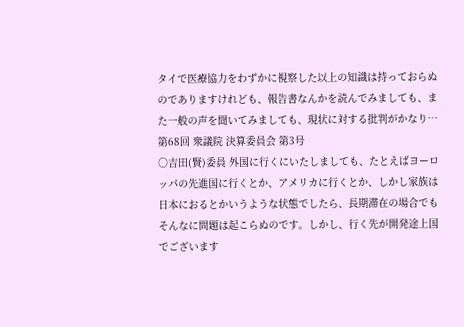タイで医療協力をわずかに視察した以上の知識は持っておらぬのでありますけれども、報告書なんかを読んでみましても、また一般の声を聞いてみましても、現状に対する批判がかなり…
第68回 衆議院 決算委員会 第3号
○吉田(賢)委員 外国に行くにいたしましても、たとえばヨーロッパの先進国に行くとか、アメリカに行くとか、しかし家族は日本におるとかいうような状態でしたら、長期滞在の場合でもそんなに問題は起こらぬのです。しかし、行く先が開発途上国でございます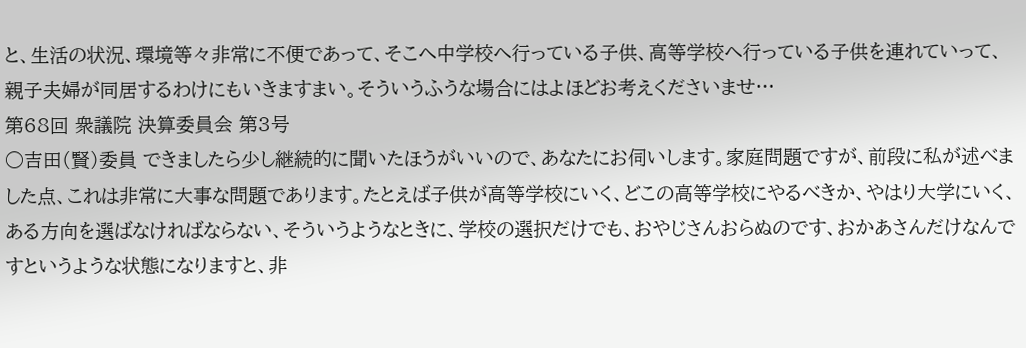と、生活の状況、環境等々非常に不便であって、そこへ中学校へ行っている子供、高等学校へ行っている子供を連れていって、親子夫婦が同居するわけにもいきますまい。そういうふうな場合にはよほどお考えくださいませ…
第68回 衆議院 決算委員会 第3号
○吉田(賢)委員 できましたら少し継続的に聞いたほうがいいので、あなたにお伺いします。家庭問題ですが、前段に私が述べました点、これは非常に大事な問題であります。たとえば子供が高等学校にいく、どこの高等学校にやるべきか、やはり大学にいく、ある方向を選ばなければならない、そういうようなときに、学校の選択だけでも、おやじさんおらぬのです、おかあさんだけなんですというような状態になりますと、非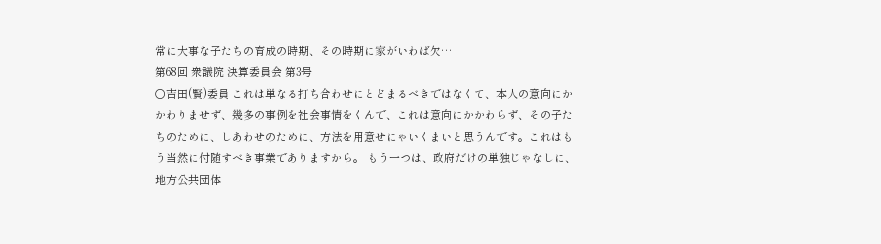常に大事な子たちの育成の時期、その時期に家がいわば欠…
第68回 衆議院 決算委員会 第3号
○吉田(賢)委員 これは単なる打ち合わせにとどまるべきではなくて、本人の意向にかかわりませず、幾多の事例を社会事情をくんで、これは意向にかかわらず、その子たちのために、しあわせのために、方法を用意せにゃいくまいと思うんです。これはもう当然に付随すべき事業でありますから。 もう一つは、政府だけの単独じゃなしに、地方公共団体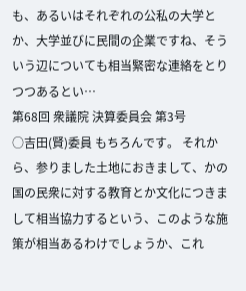も、あるいはそれぞれの公私の大学とか、大学並びに民間の企業ですね、そういう辺についても相当緊密な連絡をとりつつあるとい…
第68回 衆議院 決算委員会 第3号
○吉田(賢)委員 もちろんです。 それから、参りました土地におきまして、かの国の民衆に対する教育とか文化につきまして相当協力するという、このような施策が相当あるわけでしょうか、これ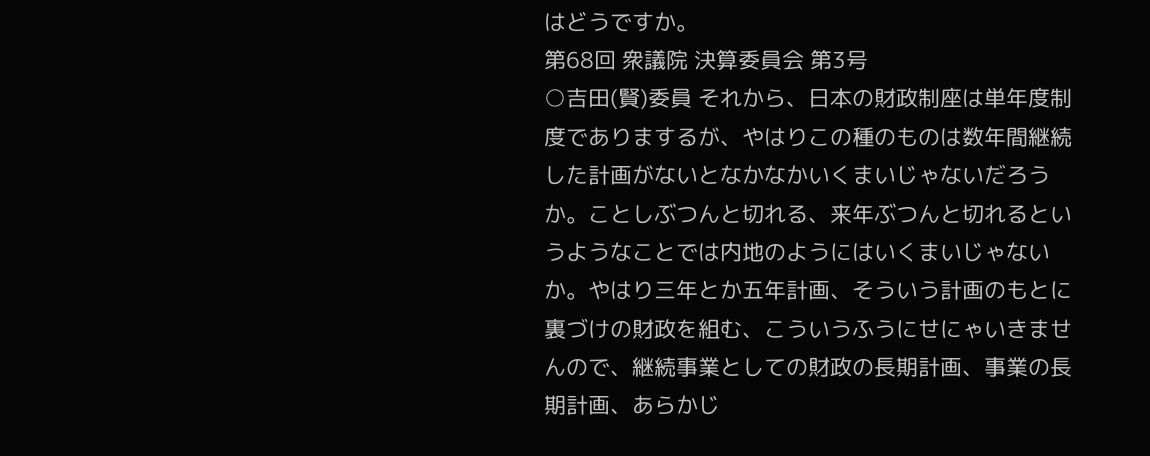はどうですか。
第68回 衆議院 決算委員会 第3号
○吉田(賢)委員 それから、日本の財政制座は単年度制度でありまするが、やはりこの種のものは数年間継続した計画がないとなかなかいくまいじゃないだろうか。ことしぶつんと切れる、来年ぶつんと切れるというようなことでは内地のようにはいくまいじゃないか。やはり三年とか五年計画、そういう計画のもとに裏づけの財政を組む、こういうふうにせにゃいきませんので、継続事業としての財政の長期計画、事業の長期計画、あらかじ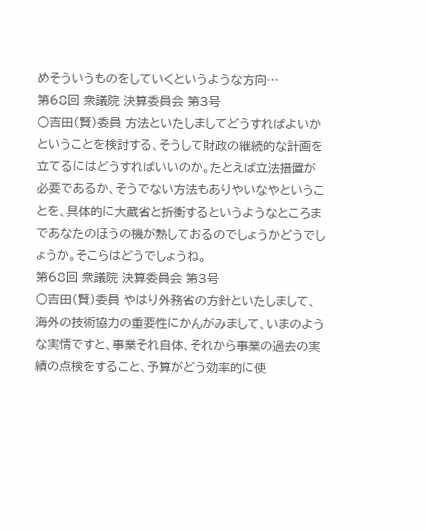めそういうものをしていくというような方向…
第68回 衆議院 決算委員会 第3号
○吉田(賢)委員 方法といたしましてどうすればよいかということを検討する、そうして財政の継続的な計画を立てるにはどうすればいいのか。たとえば立法措置が必要であるか、そうでない方法もありやいなやということを、具体的に大蔵省と折衝するというようなところまであなたのほうの機が熟しておるのでしょうかどうでしょうか。そこらはどうでしょうね。
第68回 衆議院 決算委員会 第3号
○吉田(賢)委員 やはり外務省の方針といたしまして、海外の技術協力の重要性にかんがみまして、いまのような実情ですと、事業それ自体、それから事業の過去の実績の点検をすること、予算がどう効率的に使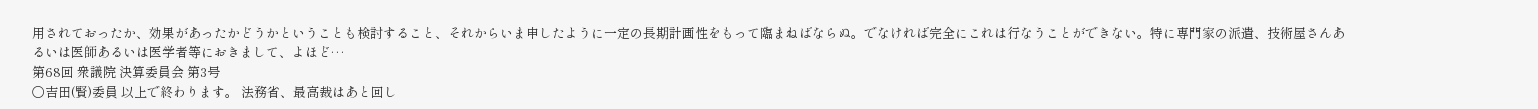用されておったか、効果があったかどうかということも検討すること、それからいま申したように一定の長期計画性をもって臨まねばならぬ。でなければ完全にこれは行なうことができない。特に専門家の派遣、技術屋さんあるいは医師あるいは医学者等におきまして、よほど…
第68回 衆議院 決算委員会 第3号
○吉田(賢)委員 以上で終わります。 法務省、最高裁はあと回し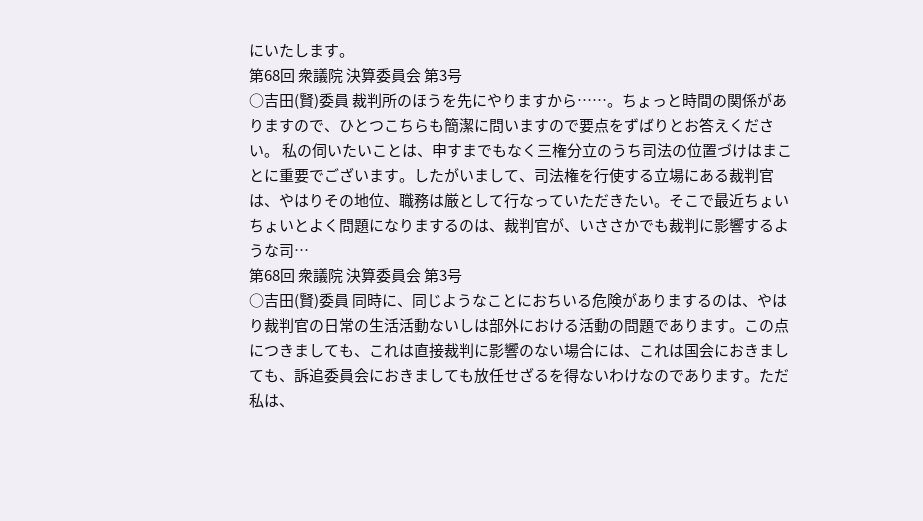にいたします。
第68回 衆議院 決算委員会 第3号
○吉田(賢)委員 裁判所のほうを先にやりますから……。ちょっと時間の関係がありますので、ひとつこちらも簡潔に問いますので要点をずばりとお答えください。 私の伺いたいことは、申すまでもなく三権分立のうち司法の位置づけはまことに重要でございます。したがいまして、司法権を行使する立場にある裁判官は、やはりその地位、職務は厳として行なっていただきたい。そこで最近ちょいちょいとよく問題になりまするのは、裁判官が、いささかでも裁判に影響するような司…
第68回 衆議院 決算委員会 第3号
○吉田(賢)委員 同時に、同じようなことにおちいる危険がありまするのは、やはり裁判官の日常の生活活動ないしは部外における活動の問題であります。この点につきましても、これは直接裁判に影響のない場合には、これは国会におきましても、訴追委員会におきましても放任せざるを得ないわけなのであります。ただ私は、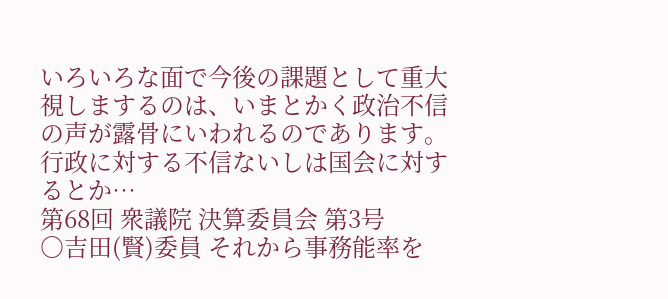いろいろな面で今後の課題として重大視しまするのは、いまとかく政治不信の声が露骨にいわれるのであります。行政に対する不信ないしは国会に対するとか…
第68回 衆議院 決算委員会 第3号
○吉田(賢)委員 それから事務能率を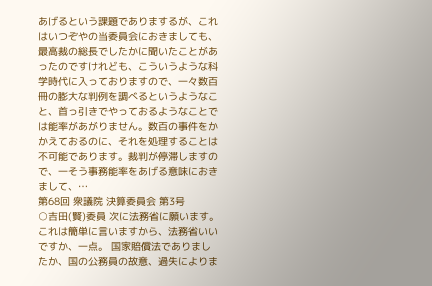あげるという課題でありまするが、これはいつぞやの当委員会におきましても、最高裁の総長でしたかに聞いたことがあったのですけれども、こういうような科学時代に入っておりますので、一々数百冊の膨大な判例を調べるというようなこと、首っ引きでやっておるようなことでは能率があがりません。数百の事件をかかえておるのに、それを処理することは不可能であります。裁判が停滞しますので、一そう事務能率をあげる意味におきまして、…
第68回 衆議院 決算委員会 第3号
○吉田(賢)委員 次に法務省に願います。これは簡単に言いますから、法務省いいですか、一点。 国家賠償法でありましたか、国の公務員の故意、過失によりま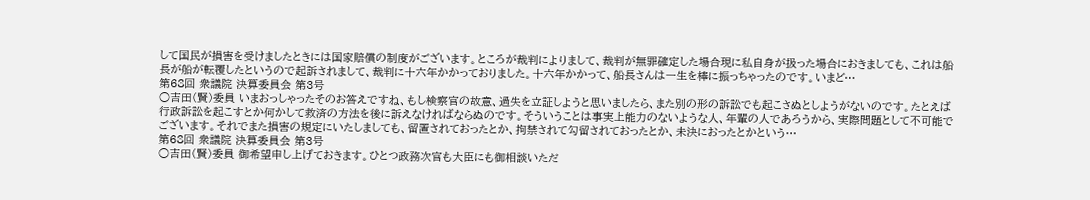して国民が損害を受けましたときには国家賠償の制度がございます。ところが裁判によりまして、裁判が無罪確定した場合現に私自身が扱った場合におきましても、これは船長が船が転覆したというので起訴されまして、裁判に十六年かかっておりました。十六年かかって、船長さんは一生を棒に振っちゃったのです。いまど…
第68回 衆議院 決算委員会 第3号
○吉田(賢)委員 いまおっしゃったそのお答えですね、もし検察官の故意、過失を立証しようと思いましたら、また別の形の訴訟でも起こさぬとしようがないのです。たとえば行政訴訟を起こすとか何かして救済の方法を後に訴えなければならぬのです。そういうことは事実上能力のないような人、年輩の人であろうから、実際問題として不可能でございます。それでまた損害の規定にいたしましても、留置されておったとか、拘禁されて勾留されておったとか、未決におったとかという…
第68回 衆議院 決算委員会 第3号
○吉田(賢)委員 御希望申し上げておきます。ひとつ政務次官も大臣にも御相談いただ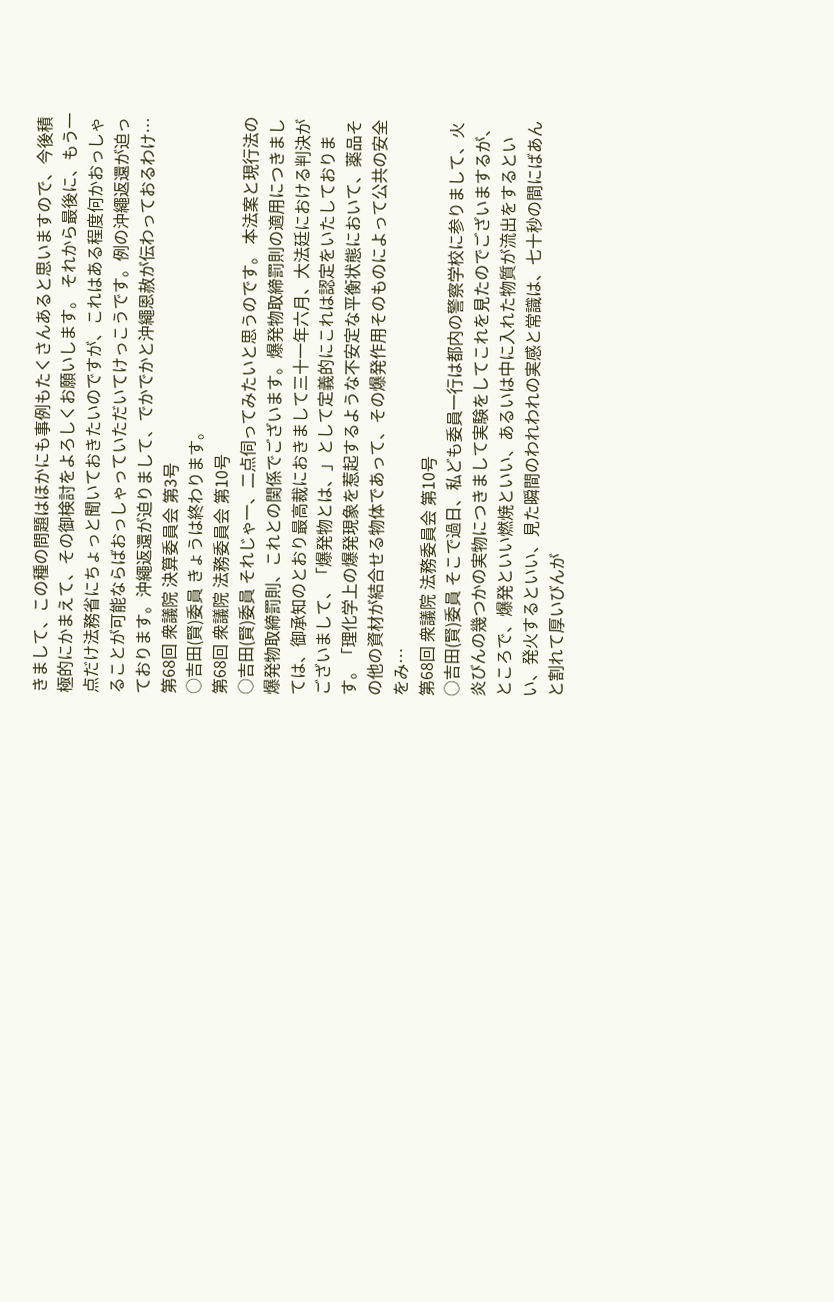きまして、この種の問題はほかにも事例もたくさんあると思いますので、今後積極的にかまえて、その御検討をよろしくお願いします。 それから最後に、もう一点だけ法務省にちょっと聞いておきたいのですが、これはある程度何かおっしゃることが可能ならばおっしゃっていただいてけっこうです。例の沖繩返還が迫っております。沖繩返還が迫りまして、でかでかと沖繩恩赦が伝わっておるわけ…
第68回 衆議院 決算委員会 第3号
○吉田(賢)委員 きょうは終わります。
第68回 衆議院 法務委員会 第10号
○吉田(賢)委員 それじゃ一、二点伺ってみたいと思うのです。 本法案と現行法の爆発物取締罰則、これとの関係でございます。爆発物取締罰則の適用につきましては、御承知のとおり最高裁におきまして三十一年六月、大法廷における判決がございまして、「爆発物とは、」として定義的にこれは認定をいたしております。「理化学上の爆発現象を惹起するような不安定な平衡状態において、薬品その他の資材が結合せる物体であって、その爆発作用そのものによって公共の安全をみ…
第68回 衆議院 法務委員会 第10号
○吉田(賢)委員 そこで過日、私ども委員一行は都内の警察学校に参りまして、火炎びんの幾つかの実物につきまして実験をしてこれを見たのでございまするが、ところで、爆発といい燃焼といい、あるいは中に入れた物質が流出をするといい、発火するといい、見た瞬間のわれわれの実感と常識は、七十秒の間にばあんと割れて厚いびんが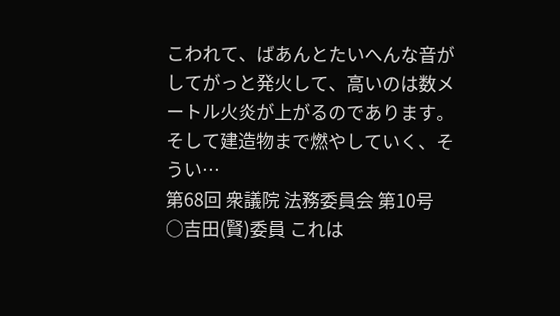こわれて、ばあんとたいへんな音がしてがっと発火して、高いのは数メートル火炎が上がるのであります。そして建造物まで燃やしていく、そうい…
第68回 衆議院 法務委員会 第10号
○吉田(賢)委員 これは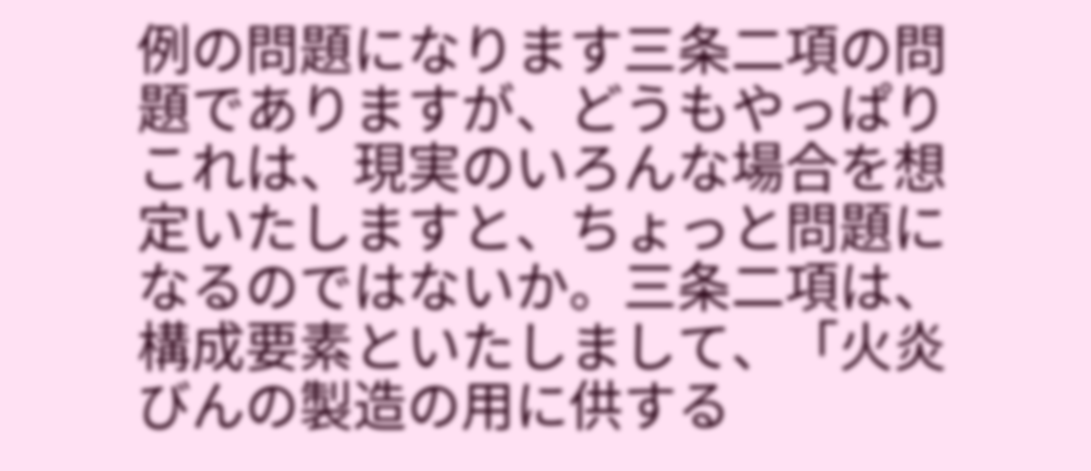例の問題になります三条二項の問題でありますが、どうもやっぱりこれは、現実のいろんな場合を想定いたしますと、ちょっと問題になるのではないか。三条二項は、構成要素といたしまして、「火炎びんの製造の用に供する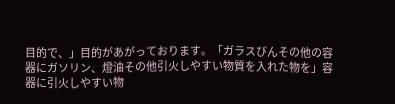目的で、」目的があがっております。「ガラスびんその他の容器にガソリン、燈油その他引火しやすい物質を入れた物を」容器に引火しやすい物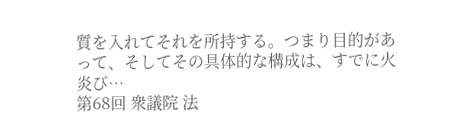質を入れてそれを所持する。つまり目的があって、そしてその具体的な構成は、すでに火炎び…
第68回 衆議院 法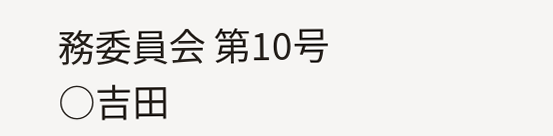務委員会 第10号
○吉田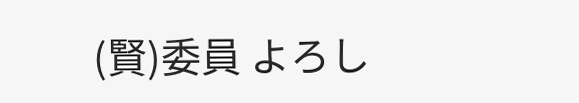(賢)委員 よろし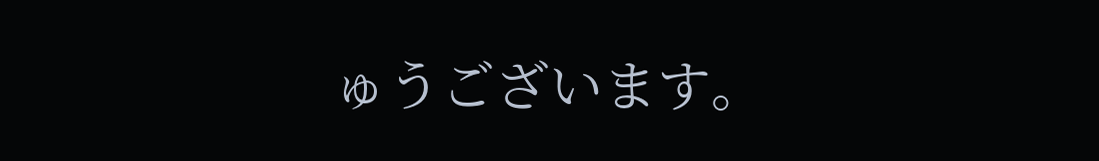ゅうございます。